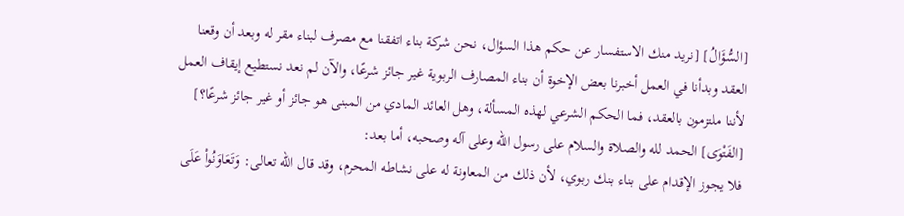[السُّؤَالُ] [نريد منك الاستفسار عن حكم هذا السؤال، نحن شركة بناء اتفقنا مع مصرف لبناء مقر له وبعد أن وقعنا العقد وبدأنا في العمل أخبرنا بعض الإخوة أن بناء المصارف الربوية غير جائز شرعًا، والآن لم نعد نستطيع إيقاف العمل لأننا ملتزمون بالعقد، فما الحكم الشرعي لهذه المسألة، وهل العائد المادي من المبنى هو جائز أو غير جائز شرعًا؟]
[الفَتْوَى] الحمد لله والصلاة والسلام على رسول الله وعلى آله وصحبه، أما بعد:
فلا يجوز الإقدام على بناء بنك ربوي، لأن ذلك من المعاونة له على نشاطه المحرم، وقد قال الله تعالى: وَتَعَاوَنُواْ عَلَى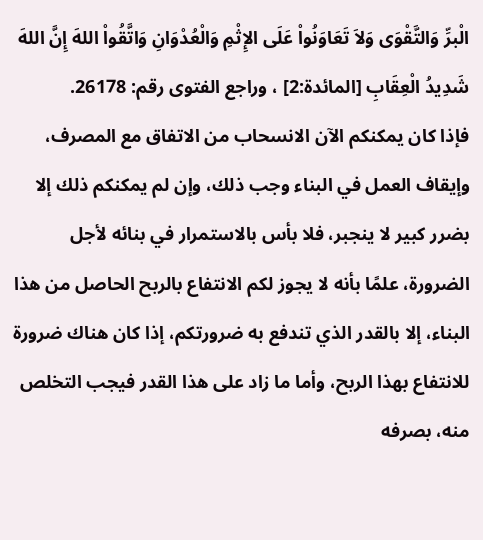الْبرِّ وَالتَّقْوَى وَلاَ تَعَاوَنُواْ عَلَى الإِثْمِ وَالْعُدْوَانِ وَاتَّقُواْ اللهَ إِنَّ اللهَ شَدِيدُ الْعِقَابِ [المائدة:2] ، وراجع الفتوى رقم: 26178.
فإذا كان يمكنكم الآن الانسحاب من الاتفاق مع المصرف، وإيقاف العمل في البناء وجب ذلك، وإن لم يمكنكم ذلك إلا بضرر كبير لا ينجبر، فلا بأس بالاستمرار في بنائه لأجل الضرورة، علمًا بأنه لا يجوز لكم الانتفاع بالربح الحاصل من هذا البناء، إلا بالقدر الذي تندفع به ضرورتكم، إذا كان هناك ضرورة للانتفاع بهذا الربح، وأما ما زاد على هذا القدر فيجب التخلص منه، بصرفه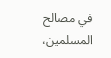في مصالح المسلمين،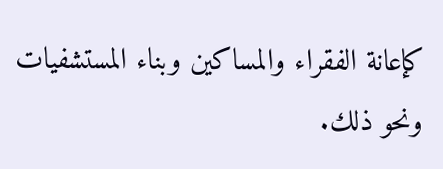كإعانة الفقراء والمساكين وبناء المستشفيات ونحو ذلك.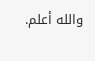والله أعلم.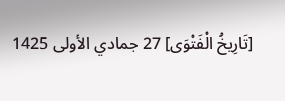[تَارِيخُ الْفَتْوَى] 27 جمادي الأولى 1425